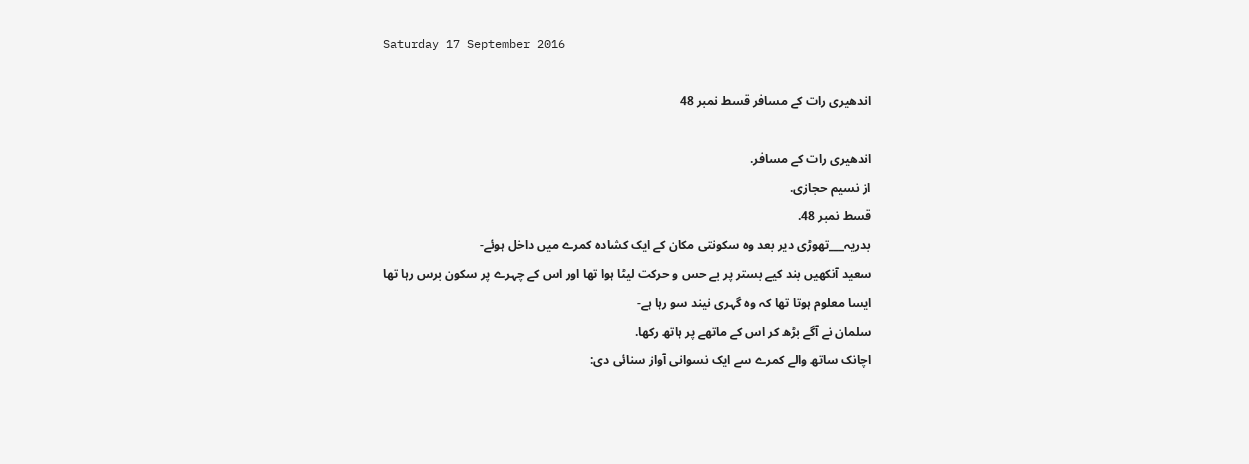Saturday 17 September 2016

اندھیری رات کے مسافر قسط نمبر 48

اندھیری رات کے مسافر.
از نسیم حجازی.
قسط نمبر 48.
بدریہ___تھوڑی دیر بعد وہ سکونتی مکان کے ایک کشادہ کمرے میں داخل ہوئے-
سعید آنکھیں بند کیے بستر پر بے حس و حرکت لیٹا ہوا تھا اور اس کے چہرے پر سکون برس رہا تھا ایسا معلوم ہوتا تھا کہ وہ گہری نیند سو رہا ہے-
سلمان نے آگے بڑھ کر اس کے ماتھے پر ہاتھ رکھا.
اچانک ساتھ والے کمرے سے ایک نسوانی آواز سنائی دی: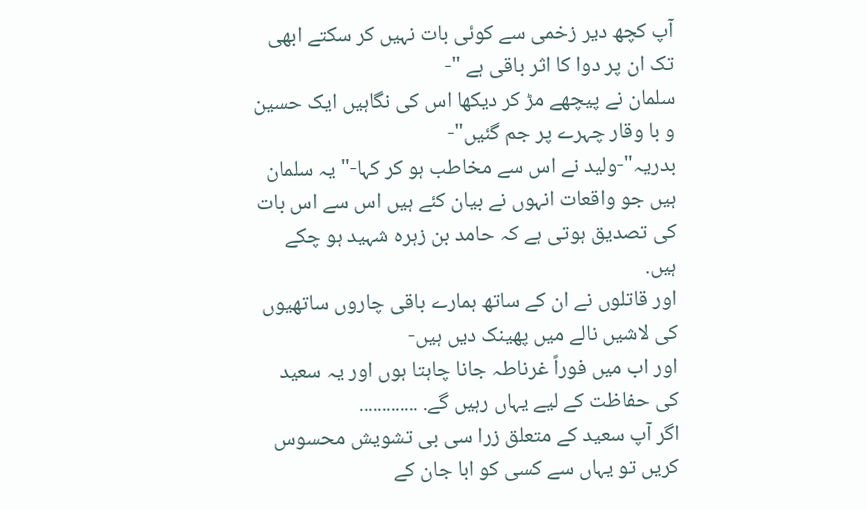آپ کچھ دیر زخمی سے کوئی بات نہیں کر سکتے ابھی تک ان پر دوا کا اثر باقی ہے "-
سلمان نے پیچھے مڑ کر دیکھا اس کی نگاہیں ایک حسین و با وقار چہرے پر جم گئیں"-
بدریہ"-ولید نے اس سے مخاطب ہو کر کہا-" یہ سلمان ہیں جو واقعات انہوں نے بیان کئے ہیں اس سے اس بات کی تصدیق ہوتی ہے کہ حامد بن زہرہ شہید ہو چکے ہیں.
اور قاتلوں نے ان کے ساتھ ہمارے باقی چاروں ساتھیوں کی لاشیں نالے میں پھینک دیں ہیں-
اور اب میں فوراً غرناطہ جانا چاہتا ہوں اور یہ سعید کی حفاظت کے لیے یہاں رہیں گے. .............
اگر آپ سعید کے متعلق زرا سی بی تشویش محسوس کریں تو یہاں سے کسی کو ابا جان کے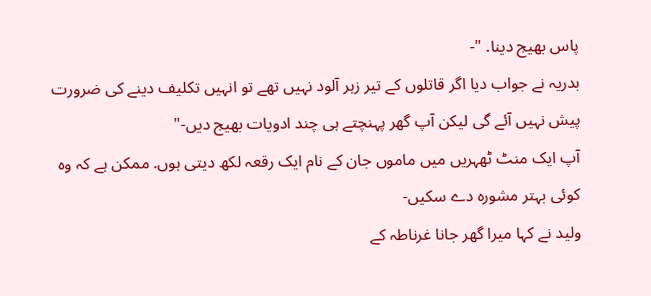پاس بھیج دینا. "-
بدریہ نے جواب دیا اگر قاتلوں کے تیر زہر آلود نہیں تھے تو انہیں تکلیف دینے کی ضرورت پیش نہیں آئے گی لیکن آپ گھر پہنچتے ہی چند ادویات بھیج دیں-"
آپ ایک منٹ ٹھہریں میں ماموں جان کے نام ایک رقعہ لکھ دیتی ہوں. ممکن ہے کہ وہ کوئی بہتر مشورہ دے سکیں-
ولید نے کہا میرا گھر جانا غرناطہ کے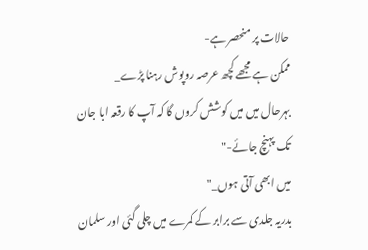حالات پر منحصر ہے-
ممکن ہے مجھے کچھ عرصہ روپوش رہنا پڑے_
بہرحال میں میں کوشش کروں گا کہ آپ کا رقعہ ابا جان تک پہنچ جائے-"
میں ابھی آتی ہوں_"
بدریہ جلدی سے برابر کے کمرے میں چلی گئی اور سلمان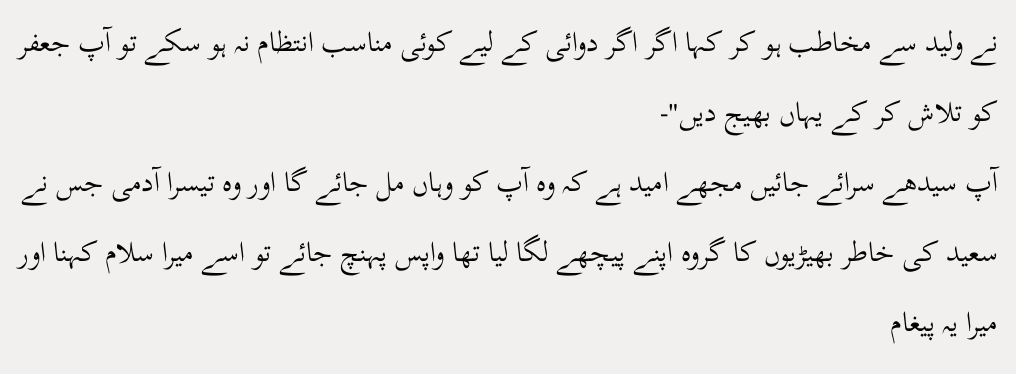نے ولید سے مخاطب ہو کر کہا اگر اگر دوائی کے لیے کوئی مناسب انتظام نہ ہو سکے تو آپ جعفر کو تلاش کر کے یہاں بھیج دیں"-
آپ سیدھے سرائے جائیں مجھے امید ہے کہ وہ آپ کو وہاں مل جائے گا اور وہ تیسرا آدمی جس نے سعید کی خاطر بھیڑیوں کا گروہ اپنے پیچھے لگا لیا تھا واپس پہنچ جائے تو اسے میرا سلام کہنا اور میرا یہ پیغام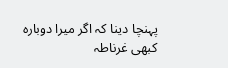پہنچا دینا کہ اگر میرا دوبارہ کبھی غرناطہ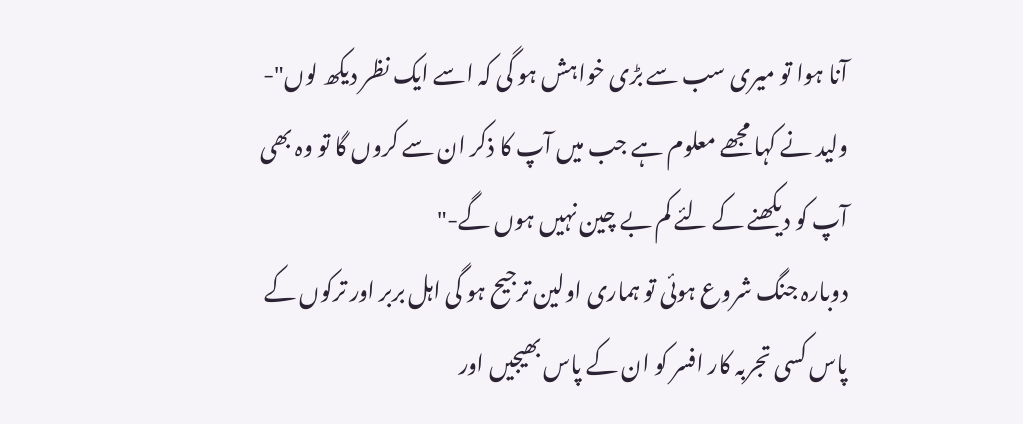آنا ہوا تو میری سب سے بڑی خواہش ہو گی کہ اسے ایک نظر دیکھ لوں"-
ولید نے کہا مجھے معلوم ہے جب میں آپ کا ذکر ان سے کروں گا تو وہ بھی آپ کو دیکھنے کے لئے کم بے چین نہیں ہوں گے-"
دوبارہ جنگ شروع ہوئی تو ہماری اولین ترجیح ہو گی اہل بربر اور ترکوں کے پاس کسی تجربہ کار افسر کو ان کے پاس بھیجیں اور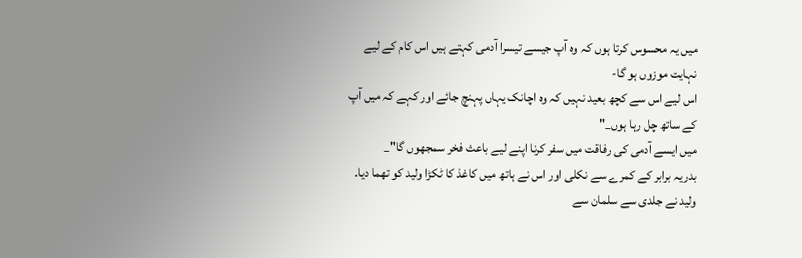میں یہ محسوس کرتا ہوں کہ وہ آپ جیسے تیسرا آدمی کہتے ہیں اس کام کے لیے نہایت موزوں ہو گا-
اس لیے اس سے کچھ بعید نہیں کہ وہ اچانک یہاں پہنچ جائے اور کہے کہ میں آپ کے ساتھ چل رہا ہوں_"
میں ایسے آدمی کی رفاقت میں سفر کرنا اپنے لیے باعث فخر سمجھوں گا"_
بدریہ برابر کے کمرے سے نکلی اور اس نے ہاتھ میں کاغذ کا ٹکڑا ولید کو تھما دیا.
ولید نے جلدی سے سلمان سے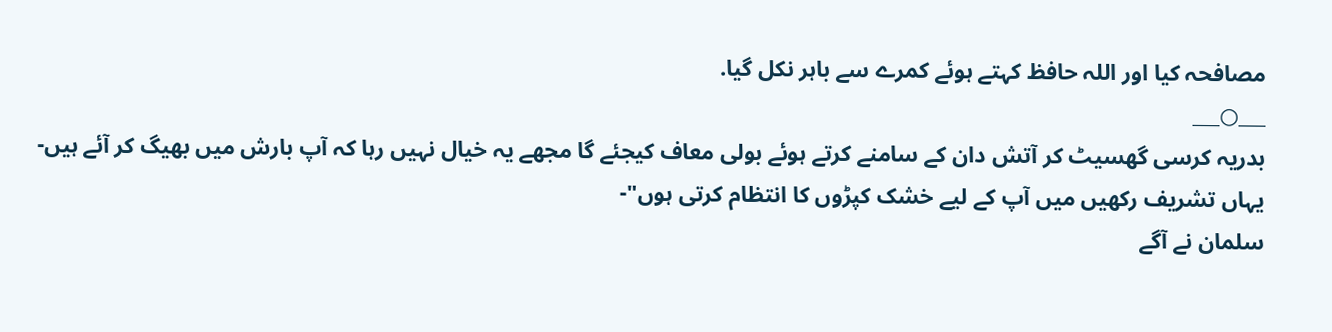مصافحہ کیا اور اللہ حافظ کہتے ہوئے کمرے سے باہر نکل گیا.
___○___
بدریہ کرسی گھسیٹ کر آتش دان کے سامنے کرتے ہوئے بولی معاف کیجئے گا مجھے یہ خیال نہیں رہا کہ آپ بارش میں بھیگ کر آئے ہیں-
یہاں تشریف رکھیں میں آپ کے لیے خشک کپڑوں کا انتظام کرتی ہوں"-
سلمان نے آگے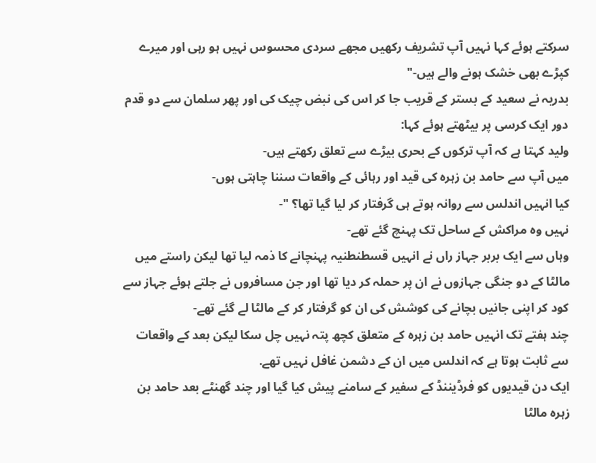سرکتے ہوئے کہا نہیں آپ تشریف رکھیں مجھے سردی محسوس نہیں ہو رہی اور میرے کپڑے بھی خشک ہونے والے ہیں-"
بدریہ نے سعید کے بستر کے قریب جا کر اس کی نبض چیک کی اور پھر سلمان سے دو قدم دور ایک کرسی پر بیٹھتے ہوئے کہا:
ولید کہتا ہے کہ آپ ترکوں کے بحری بیڑے سے تعلق رکھتے ہیں-
میں آپ سے حامد بن زہرہ کی قید اور رہائی کے واقعات سننا چاہتی ہوں-
کیا انہیں اندلس سے روانہ ہوتے ہی گرفتار کر لیا گیا تھا؟ "-
نہیں وہ مراکش کے ساحل تک پہنچ گئے تھے-
وہاں سے ایک بربر جہاز راں نے انہیں قسطنطنیہ پہنچانے کا ذمہ لیا تھا لیکن راستے میں مالٹا کے دو جنگی جہازوں نے ان پر حملہ کر دیا تھا اور جن مسافروں نے جلتے ہوئے جہاز سے کود کر اپنی جانیں بچانے کی کوشش کی ان کو گرفتار کر کے مالٹا لے گئے تھے-
چند ہفتے تک انہیں حامد بن زہرہ کے متعلق کچھ پتہ نہیں چل سکا لیکن بعد کے واقعات سے ثابت ہوتا ہے کہ اندلس میں ان کے دشمن غافل نہیں تھے.
ایک دن قیدیوں کو فرڈیننڈ کے سفیر کے سامنے پیش کیا گیا اور چند گھنٹے بعد حامد بن زہرہ مالٹا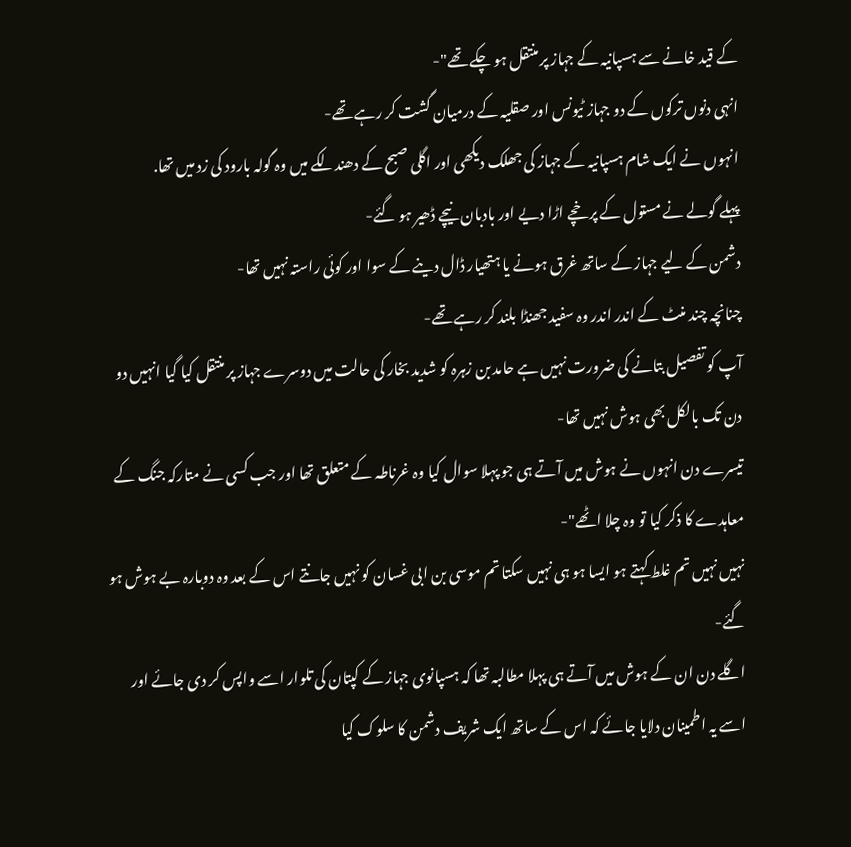کے قید خانے سے ہسپانیہ کے جہاز پر منتقل ہو چکے تھے"-
انہی دنوں ترکوں کے دو جہاز ٹیونس اور صقلیہ کے درمیان گشت کر رہے تھے-
انہوں نے ایک شام ہسپانیہ کے جہاز کی جھلک دیکھی اور اگلی صبح کے دھندلکے میں وہ گولہ بارود کی زد میں تھا.
پہلے گولے نے مستول کے پرخچے اڑا دیے اور بادبان نیچے ڈھیر ہو گئے-
دشمن کے لیے جہاز کے ساتھ غرق ہونے یا ہتھیار ڈال دینے کے سوا اور کوئی راستہ نہیں تھا-
چنانچہ چند منٹ کے اندر اندر وہ سفید جھنڈا بلند کر رہے تھے-
آپ کو تفصیل بتانے کی ضرورت نہیں ہے حامد بن زہرہ کو شدید بخار کی حالت میں دوسرے جہاز پر منتقل کیا گیا انہیں دو دن تک بالکل بھی ہوش نہیں تھا-
تیسرے دن انہوں نے ہوش میں آتے ہی جو پہلا سوال کیا وہ غرناطہ کے متعلق تھا اور جب کسی نے متارکہ جنگ کے معاہدے کا ذکر کیا تو وہ چلا اٹھے"-
نہیں نہیں تم غلط کہتے ہو ایسا ہو ہی نہیں سکتا تم موسی بن ابی غسان کو نہیں جانتے اس کے بعد وہ دوبارہ بے ہوش ہو گئے-
اگلے دن ان کے ہوش میں آتے ہی پہلا مطالبہ تھا کہ ہسپانوی جہاز کے کپتان کی تلوار اسے واپس کر دی جائے اور اسے یہ اطمینان دلایا جائے کہ اس کے ساتھ ایک شریف دشمن کا سلوک کیا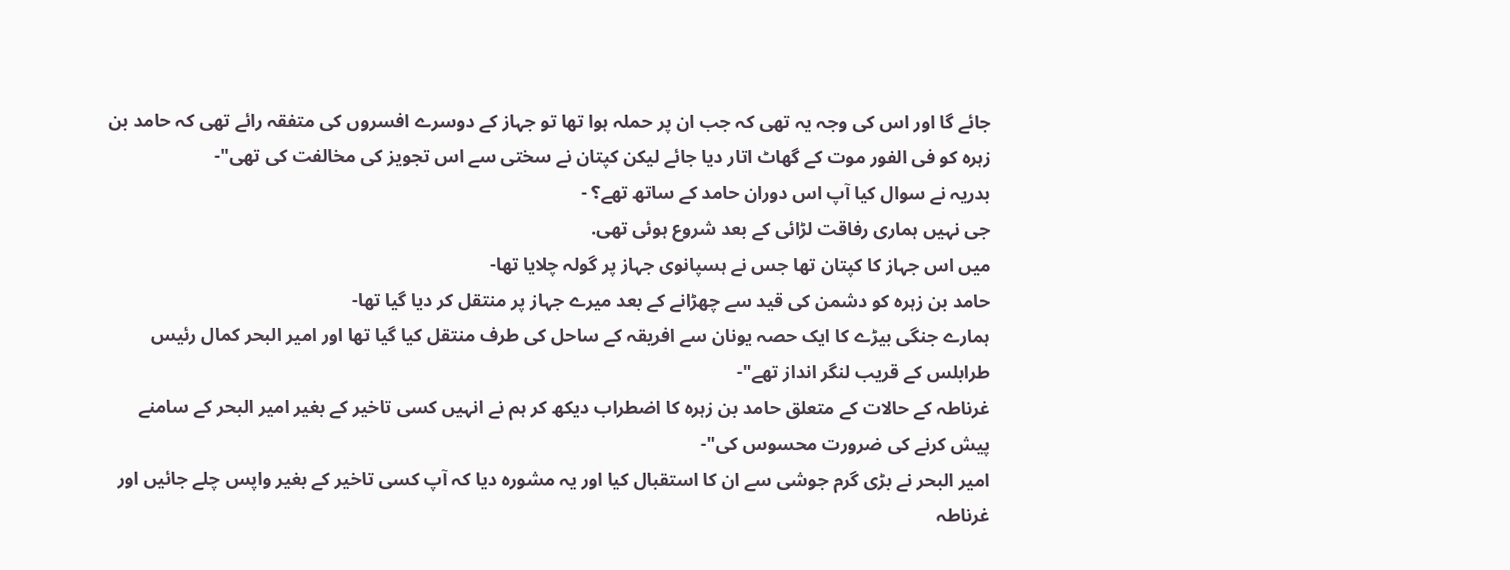جائے گا اور اس کی وجہ یہ تھی کہ جب ان پر حملہ ہوا تھا تو جہاز کے دوسرے افسروں کی متفقہ رائے تھی کہ حامد بن زہرہ کو فی الفور موت کے گھاٹ اتار دیا جائے لیکن کپتان نے سختی سے اس تجویز کی مخالفت کی تھی"-
بدریہ نے سوال کیا آپ اس دوران حامد کے ساتھ تھے؟ -
جی نہیں ہماری رفاقت لڑائی کے بعد شروع ہوئی تھی.
میں اس جہاز کا کپتان تھا جس نے ہسپانوی جہاز پر گولہ چلایا تھا-
حامد بن زہرہ کو دشمن کی قید سے چھڑانے کے بعد میرے جہاز پر منتقل کر دیا گیا تھا-
ہمارے جنگی بیڑے کا ایک حصہ یونان سے افریقہ کے ساحل کی طرف منتقل کیا گیا تھا اور امیر البحر کمال رئیس طرابلس کے قریب لنگر انداز تھے"-
غرناطہ کے حالات کے متعلق حامد بن زہرہ کا اضطراب دیکھ کر ہم نے انہیں کسی تاخیر کے بغیر امیر البحر کے سامنے پیش کرنے کی ضرورت محسوس کی"-
امیر البحر نے بڑی گرم جوشی سے ان کا استقبال کیا اور یہ مشورہ دیا کہ آپ کسی تاخیر کے بغیر واپس چلے جائیں اور غرناطہ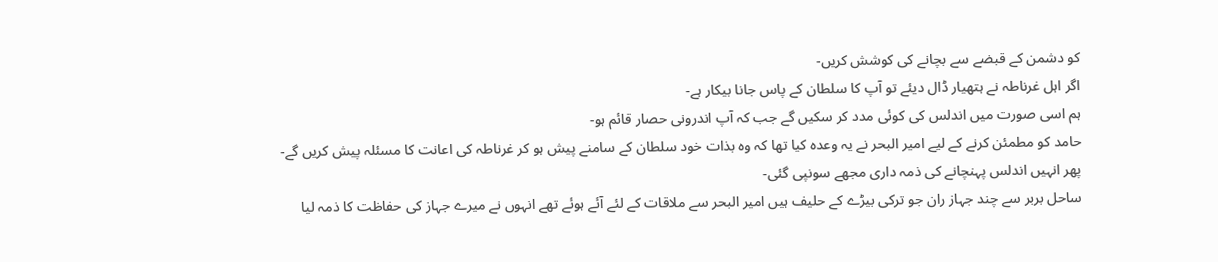کو دشمن کے قبضے سے بچانے کی کوشش کریں-
اگر اہل غرناطہ نے ہتھیار ڈال دیئے تو آپ کا سلطان کے پاس جانا بیکار ہے-
ہم اسی صورت میں اندلس کی کوئی مدد کر سکیں گے جب کہ آپ اندرونی حصار قائم ہو-
حامد کو مطمئن کرنے کے لیے امیر البحر نے یہ وعدہ کیا تھا کہ وہ بذات خود سلطان کے سامنے پیش ہو کر غرناطہ کی اعانت کا مسئلہ پیش کریں گے-
پھر انہیں اندلس پہنچانے کی ذمہ داری مجھے سونپی گئی-
ساحل بربر سے چند جہاز ران جو ترکی بیڑے کے حلیف ہیں امیر البحر سے ملاقات کے لئے آئے ہوئے تھے انہوں نے میرے جہاز کی حفاظت کا ذمہ لیا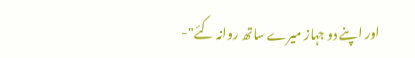اور اپنے دو جہاز میرے ساتھ روانہ کئے"-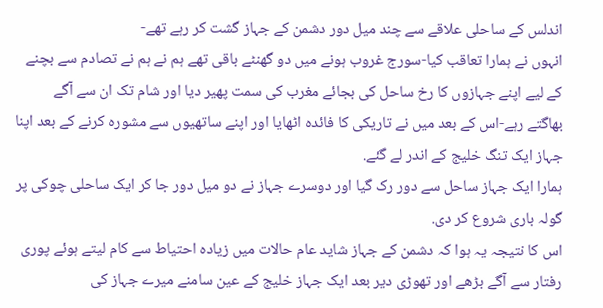اندلس کے ساحلی علاقے سے چند میل دور دشمن کے جہاز گشت کر رہے تھے-
انہوں نے ہمارا تعاقب کیا-سورج غروب ہونے میں دو گھنٹے باقی تھے ہم نے ہم نے تصادم سے بچنے کے لیے اپنے جہازوں کا رخ ساحل کی بجائے مغرب کی سمت پھیر دیا اور شام تک ان سے آگے بھاگتے رہے-اس کے بعد میں نے تاریکی کا فائدہ اٹھایا اور اپنے ساتھیوں سے مشورہ کرنے کے بعد اپنا جہاز ایک تنگ خلیج کے اندر لے گئے.
ہمارا ایک جہاز ساحل سے دور رک گیا اور دوسرے جہاز نے دو میل دور جا کر ایک ساحلی چوکی پر گولہ باری شروع کر دی.
اس کا نتیجہ یہ ہوا کہ دشمن کے جہاز شاید عام حالات میں زیادہ احتیاط سے کام لیتے ہوئے پوری رفتار سے آگے بڑھے اور تھوڑی دیر بعد ایک جہاز خلیج کے عین سامنے میرے جہاز کی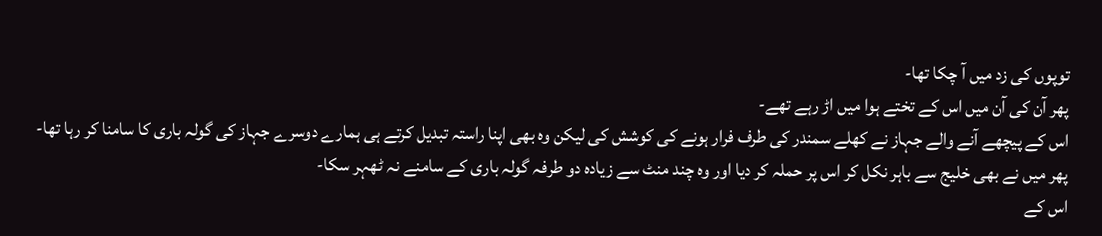توپوں کی زد میں آ چکا تھا-
پھر آن کی آن میں اس کے تختے ہوا میں اڑ رہے تھے-
اس کے پیچھے آنے والے جہاز نے کھلے سمندر کی طرف فرار ہونے کی کوشش کی لیکن وہ بھی اپنا راستہ تبدیل کرتے ہی ہمارے دوسرے جہاز کی گولہ باری کا سامنا کر رہا تھا-
پھر میں نے بھی خلیج سے باہر نکل کر اس پر حملہ کر دیا اور وہ چند منٹ سے زیادہ دو طرفہ گولہ باری کے سامنے نہ ٹھہر سکا-
اس کے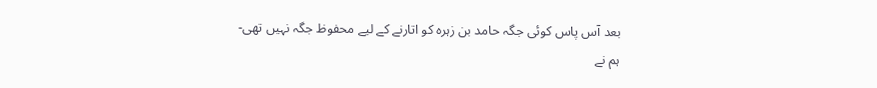بعد آس پاس کوئی جگہ حامد بن زہرہ کو اتارنے کے لیے محفوظ جگہ نہیں تھی-
ہم نے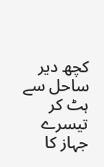کچھ دیر ساحل سے ہٹ کر تیسرے جہاز کا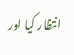انتظار کیا اور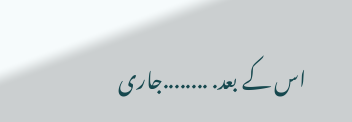اس کے بعد. ........جاری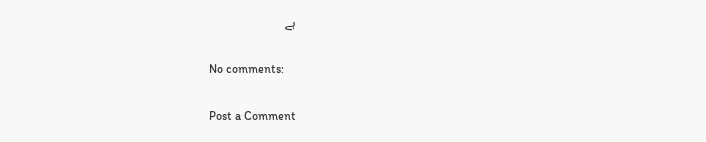ہے

No comments:

Post a Comment